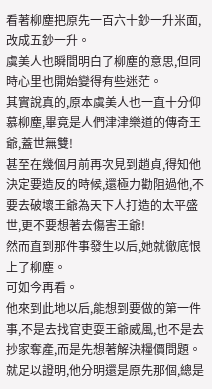看著柳塵把原先一百六十鈔一升米面,改成五鈔一升。
虞美人也瞬間明白了柳塵的意思,但同時心里也開始變得有些迷茫。
其實說真的,原本虞美人也一直十分仰慕柳塵,畢竟是人們津津樂道的傳奇王爺,蓋世無雙!
甚至在幾個月前再次見到趙貞,得知他決定要造反的時候,還極力勸阻過他,不要去破壞王爺為天下人打造的太平盛世,更不要想著去傷害王爺!
然而直到那件事發生以后,她就徹底恨上了柳塵。
可如今再看。
他來到此地以后,能想到要做的第一件事,不是去找官吏耍王爺威風,也不是去抄家奪產,而是先想著解決糧價問題。
就足以證明,他分明還是原先那個,總是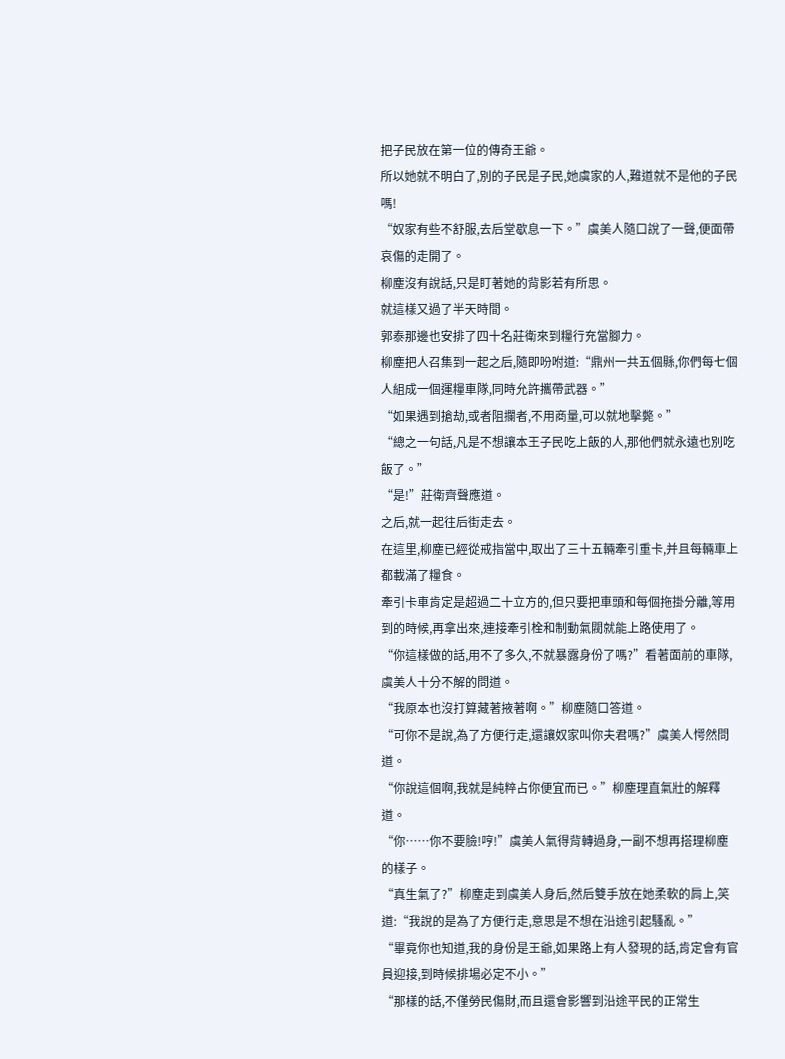把子民放在第一位的傳奇王爺。
所以她就不明白了,別的子民是子民,她虞家的人,難道就不是他的子民嗎!
“奴家有些不舒服,去后堂歇息一下。”虞美人隨口說了一聲,便面帶哀傷的走開了。
柳塵沒有說話,只是盯著她的背影若有所思。
就這樣又過了半天時間。
郭泰那邊也安排了四十名莊衛來到糧行充當腳力。
柳塵把人召集到一起之后,隨即吩咐道:“鼎州一共五個縣,你們每七個人組成一個運糧車隊,同時允許攜帶武器。”
“如果遇到搶劫,或者阻攔者,不用商量,可以就地擊斃。”
“總之一句話,凡是不想讓本王子民吃上飯的人,那他們就永遠也別吃飯了。”
“是!”莊衛齊聲應道。
之后,就一起往后街走去。
在這里,柳塵已經從戒指當中,取出了三十五輛牽引重卡,并且每輛車上都載滿了糧食。
牽引卡車肯定是超過二十立方的,但只要把車頭和每個拖掛分離,等用到的時候,再拿出來,連接牽引栓和制動氣閥就能上路使用了。
“你這樣做的話,用不了多久,不就暴露身份了嗎?”看著面前的車隊,虞美人十分不解的問道。
“我原本也沒打算藏著掖著啊。”柳塵隨口答道。
“可你不是說,為了方便行走,還讓奴家叫你夫君嗎?”虞美人愕然問道。
“你說這個啊,我就是純粹占你便宜而已。”柳塵理直氣壯的解釋道。
“你……你不要臉!哼!”虞美人氣得背轉過身,一副不想再搭理柳塵的樣子。
“真生氣了?”柳塵走到虞美人身后,然后雙手放在她柔軟的肩上,笑道:“我說的是為了方便行走,意思是不想在沿途引起騷亂。”
“畢竟你也知道,我的身份是王爺,如果路上有人發現的話,肯定會有官員迎接,到時候排場必定不小。”
“那樣的話,不僅勞民傷財,而且還會影響到沿途平民的正常生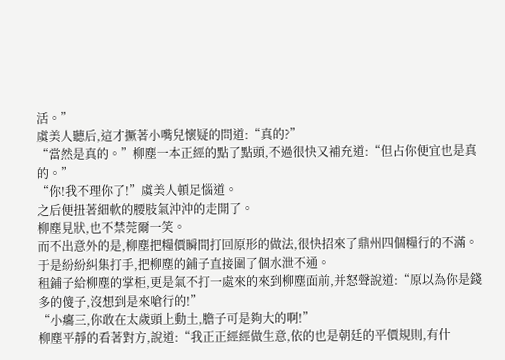活。”
虞美人聽后,這才撅著小嘴兒懷疑的問道:“真的?”
“當然是真的。”柳塵一本正經的點了點頭,不過很快又補充道:“但占你便宜也是真的。”
“你!我不理你了!”虞美人頓足惱道。
之后便扭著細軟的腰肢氣沖沖的走開了。
柳塵見狀,也不禁莞爾一笑。
而不出意外的是,柳塵把糧價瞬間打回原形的做法,很快招來了鼎州四個糧行的不滿。
于是紛紛糾集打手,把柳塵的鋪子直接圍了個水泄不通。
租鋪子給柳塵的掌柜,更是氣不打一處來的來到柳塵面前,并怒聲說道:“原以為你是錢多的傻子,沒想到是來嗆行的!”
“小癟三,你敢在太歲頭上動土,膽子可是夠大的啊!”
柳塵平靜的看著對方,說道:“我正正經經做生意,依的也是朝廷的平價規則,有什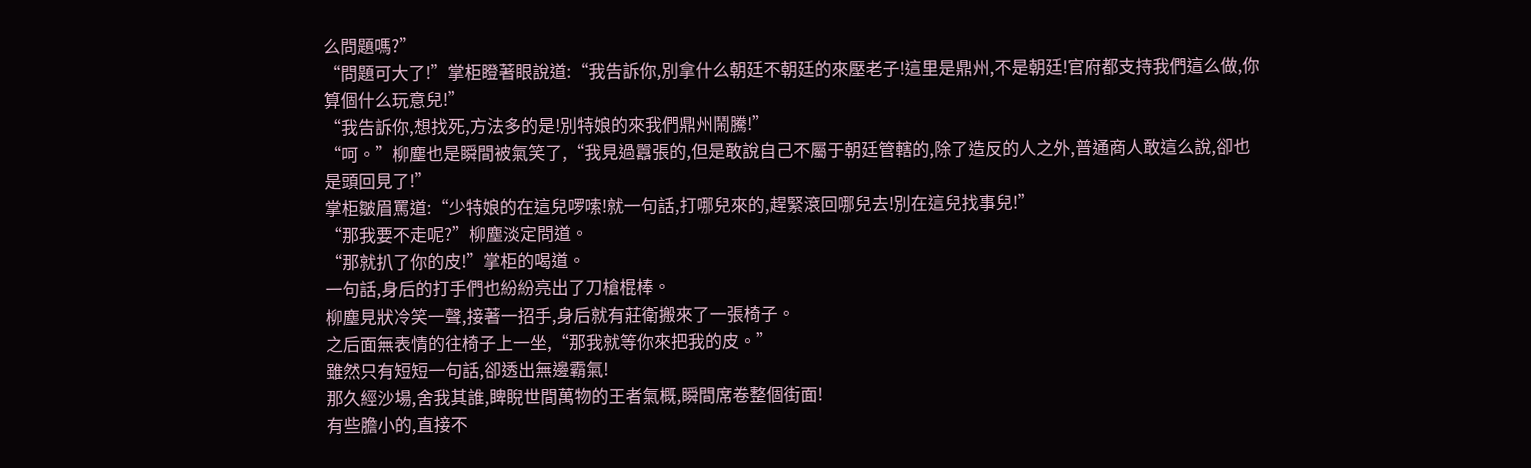么問題嗎?”
“問題可大了!”掌柜瞪著眼說道:“我告訴你,別拿什么朝廷不朝廷的來壓老子!這里是鼎州,不是朝廷!官府都支持我們這么做,你算個什么玩意兒!”
“我告訴你,想找死,方法多的是!別特娘的來我們鼎州鬧騰!”
“呵。”柳塵也是瞬間被氣笑了,“我見過囂張的,但是敢說自己不屬于朝廷管轄的,除了造反的人之外,普通商人敢這么說,卻也是頭回見了!”
掌柜皺眉罵道:“少特娘的在這兒啰嗦!就一句話,打哪兒來的,趕緊滾回哪兒去!別在這兒找事兒!”
“那我要不走呢?”柳塵淡定問道。
“那就扒了你的皮!”掌柜的喝道。
一句話,身后的打手們也紛紛亮出了刀槍棍棒。
柳塵見狀冷笑一聲,接著一招手,身后就有莊衛搬來了一張椅子。
之后面無表情的往椅子上一坐,“那我就等你來把我的皮。”
雖然只有短短一句話,卻透出無邊霸氣!
那久經沙場,舍我其誰,睥睨世間萬物的王者氣概,瞬間席卷整個街面!
有些膽小的,直接不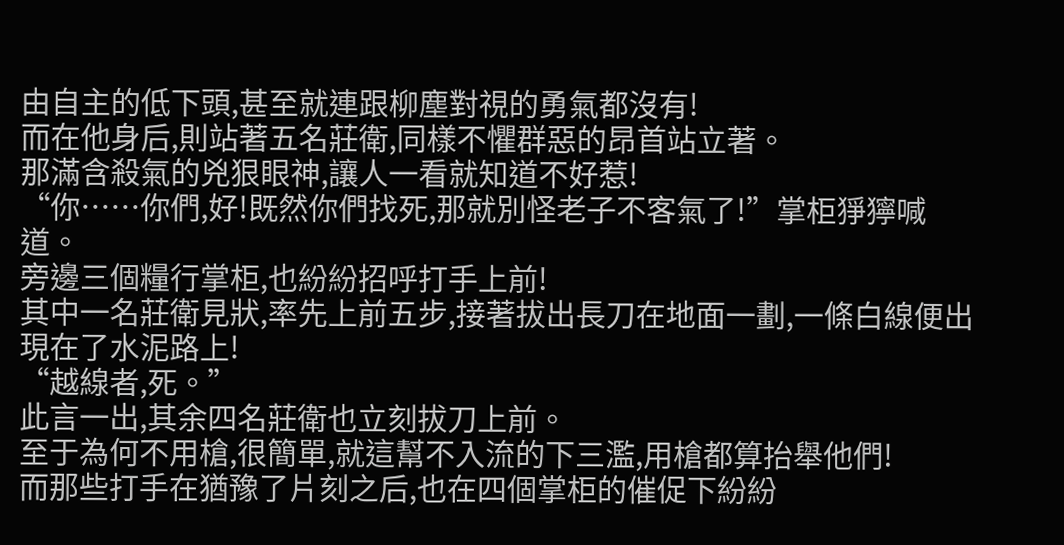由自主的低下頭,甚至就連跟柳塵對視的勇氣都沒有!
而在他身后,則站著五名莊衛,同樣不懼群惡的昂首站立著。
那滿含殺氣的兇狠眼神,讓人一看就知道不好惹!
“你……你們,好!既然你們找死,那就別怪老子不客氣了!”掌柜猙獰喊道。
旁邊三個糧行掌柜,也紛紛招呼打手上前!
其中一名莊衛見狀,率先上前五步,接著拔出長刀在地面一劃,一條白線便出現在了水泥路上!
“越線者,死。”
此言一出,其余四名莊衛也立刻拔刀上前。
至于為何不用槍,很簡單,就這幫不入流的下三濫,用槍都算抬舉他們!
而那些打手在猶豫了片刻之后,也在四個掌柜的催促下紛紛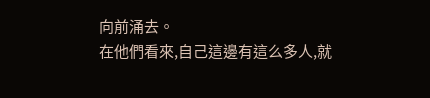向前涌去。
在他們看來,自己這邊有這么多人,就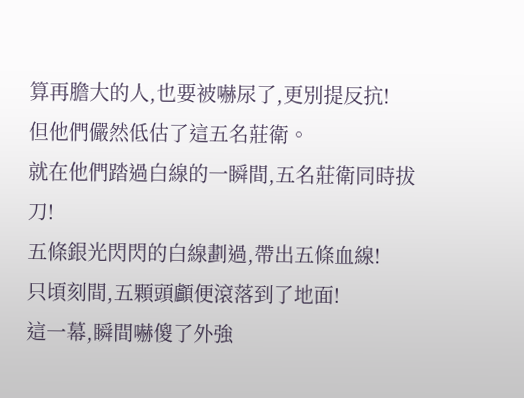算再膽大的人,也要被嚇尿了,更別提反抗!
但他們儼然低估了這五名莊衛。
就在他們踏過白線的一瞬間,五名莊衛同時拔刀!
五條銀光閃閃的白線劃過,帶出五條血線!
只頃刻間,五顆頭顱便滾落到了地面!
這一幕,瞬間嚇傻了外強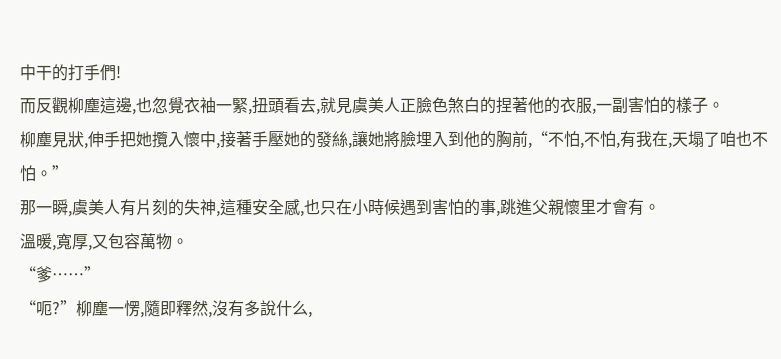中干的打手們!
而反觀柳塵這邊,也忽覺衣袖一緊,扭頭看去,就見虞美人正臉色煞白的捏著他的衣服,一副害怕的樣子。
柳塵見狀,伸手把她攬入懷中,接著手壓她的發絲,讓她將臉埋入到他的胸前,“不怕,不怕,有我在,天塌了咱也不怕。”
那一瞬,虞美人有片刻的失神,這種安全感,也只在小時候遇到害怕的事,跳進父親懷里才會有。
溫暖,寬厚,又包容萬物。
“爹……”
“呃?”柳塵一愣,隨即釋然,沒有多說什么,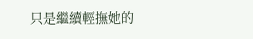只是繼續輕撫她的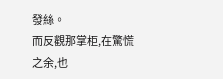發絲。
而反觀那掌柜,在驚慌之余,也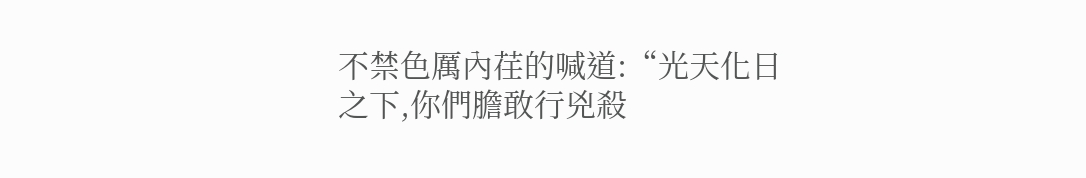不禁色厲內荏的喊道:“光天化日之下,你們膽敢行兇殺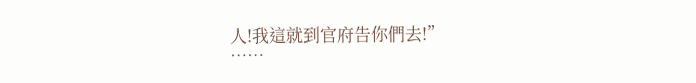人!我這就到官府告你們去!”
……